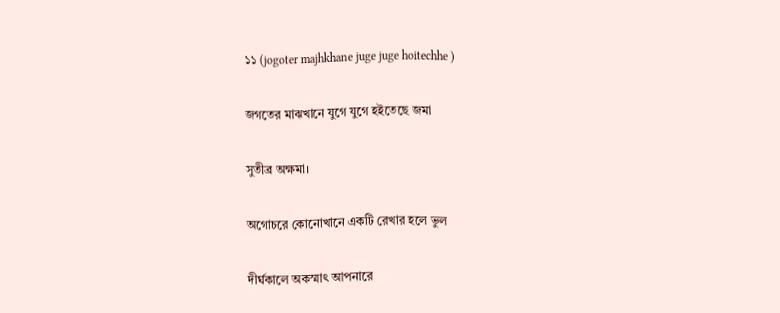১১ (jogoter majhkhane juge juge hoitechhe )

জগতের মাঝখানে যুগে যুগে হইতেছে জমা

সুতীব্র অক্ষমা।

অগোচরে কোনোখানে একটি রেখার হলে ভুল

দীর্ঘকালে অকস্মাৎ আপনারে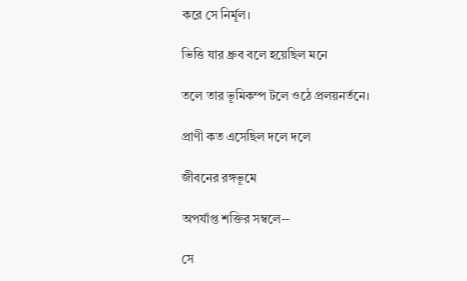করে সে নির্মূল।

ভিত্তি যার ধ্রুব বলে হয়েছিল মনে

তলে তার ভূমিকম্প টলে ওঠে প্রলয়নর্তনে।

প্রাণী কত এসেছিল দলে দলে

জীবনের রঙ্গভূমে

অপর্যাপ্ত শক্তির সম্বলে--

সে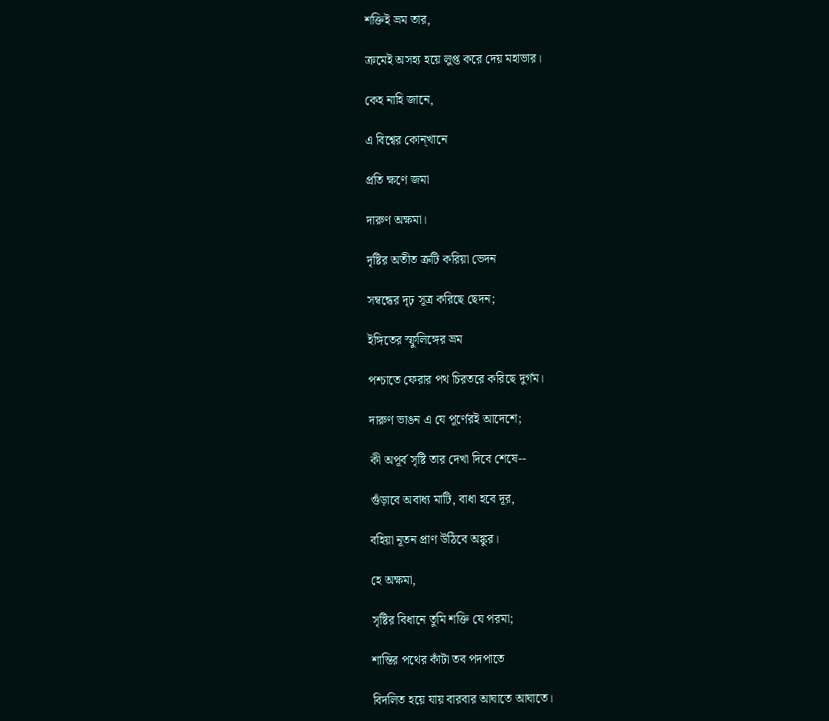শক্তিই ভ্রম তার,

ক্রমেই অসহ্য হয়ে লুপ্ত করে দেয় মহাভার।

কেহ নাহি জানে,

এ বিশ্বের কোন্‌খানে

প্রতি ক্ষণে জমা

দারুণ অক্ষমা।

দৃষ্টির অতীত ত্রুটি করিয়া ভেদন

সম্বন্ধের দৃঢ় সূত্র করিছে ছেদন;

ইঙ্গিতের স্ফুলিঙ্গের ভ্রম

পশ্চাতে ফেরার পথ চিরতরে করিছে দুর্গম।

দারুণ ভাঙন এ যে পূর্ণেরই আদেশে;

কী অপূর্ব সৃষ্টি তার দেখা দিবে শেষে--

গুঁড়াবে অবাধ্য মাটি, বাধা হবে দূর,

বহিয়া নূতন প্রাণ উঠিবে অঙ্কুর।

হে অক্ষমা,

সৃষ্টির বিধানে তুমি শক্তি যে পরমা;

শান্তির পথের কাঁটা তব পদপাতে

বিদলিত হয়ে যায় বারবার আঘাতে আঘাতে।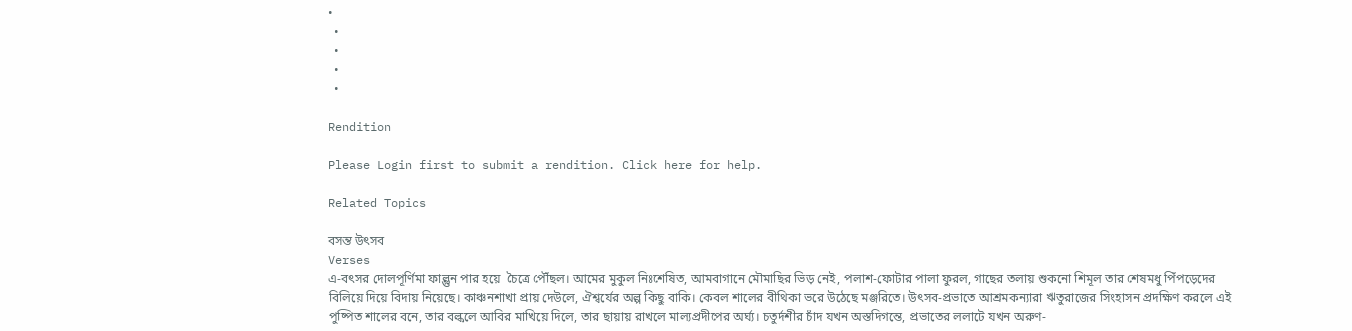•
  •
  •
  •
  •

Rendition

Please Login first to submit a rendition. Click here for help.

Related Topics

বসন্ত উৎসব
Verses
এ-বৎসর দোলপূর্ণিমা ফাল্গুন পার হয়ে  চৈত্রে পৌঁছল। আমের মুকুল নিঃশেষিত, আমবাগানে মৌমাছির ভিড় নেই, পলাশ-ফোটার পালা ফুরল, গাছের তলায় শুকনো শিমূল তার শেষমধু পিঁপড়েদের বিলিয়ে দিয়ে বিদায় নিয়েছে। কাঞ্চনশাখা প্রায় দেউলে, ঐশ্বর্যের অল্প কিছু বাকি। কেবল শালের বীথিকা ভরে উঠেছে মঞ্জরিতে। উৎসব-প্রভাতে আশ্রমকন্যারা ঋতুরাজের সিংহাসন প্রদক্ষিণ করলে এই পুষ্পিত শালের বনে, তার বল্কলে আবির মাখিয়ে দিলে, তার ছায়ায় রাখলে মাল্যপ্রদীপের অর্ঘ্য। চতুর্দশীর চাঁদ যখন অস্তদিগন্তে, প্রভাতের ললাটে যখন অরুণ-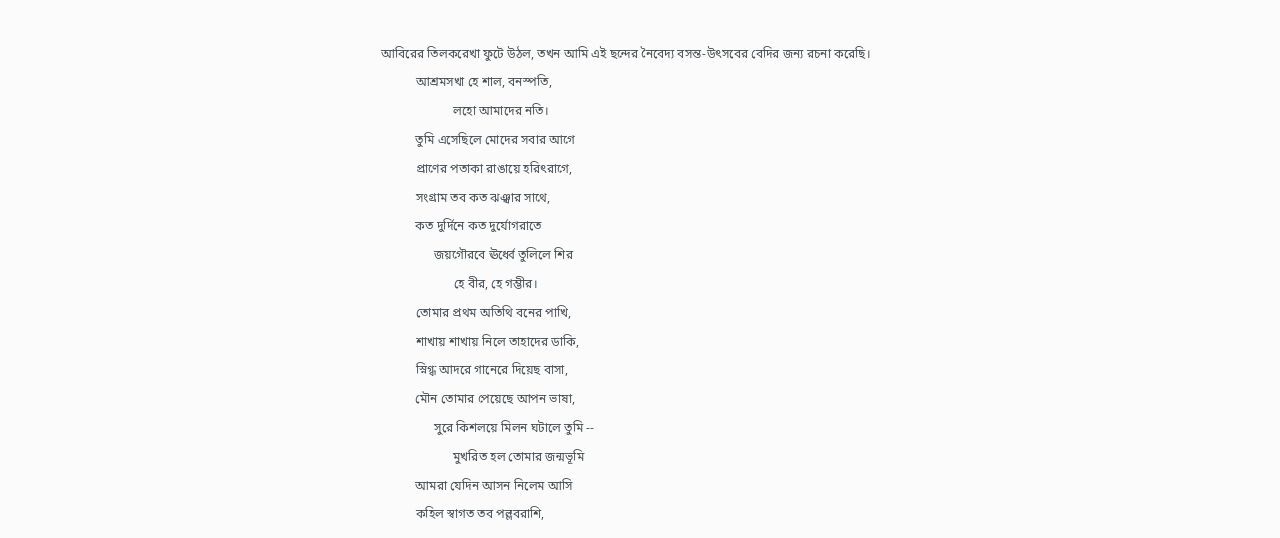আবিরের তিলকরেখা ফুটে উঠল, তখন আমি এই ছন্দের নৈবেদ্য বসন্ত-উৎসবের বেদির জন্য রচনা করেছি।
           আশ্রমসখা হে শাল, বনস্পতি,
                       লহো আমাদের নতি।
           তুমি এসেছিলে মোদের সবার আগে
           প্রাণের পতাকা রাঙায়ে হরিৎরাগে,
           সংগ্রাম তব কত ঝঞ্ঝার সাথে,
           কত দুর্দিনে কত দুর্যোগরাতে
                 জয়গৌরবে ঊর্ধ্বে তুলিলে শির
                       হে বীর, হে গম্ভীর।
           তোমার প্রথম অতিথি বনের পাখি,
           শাখায় শাখায় নিলে তাহাদের ডাকি,
           স্নিগ্ধ আদরে গানেরে দিয়েছ বাসা,
           মৌন তোমার পেয়েছে আপন ভাষা,
                 সুরে কিশলয়ে মিলন ঘটালে তুমি --
                       মুখরিত হল তোমার জন্মভূমি
           আমরা যেদিন আসন নিলেম আসি
           কহিল স্বাগত তব পল্লবরাশি,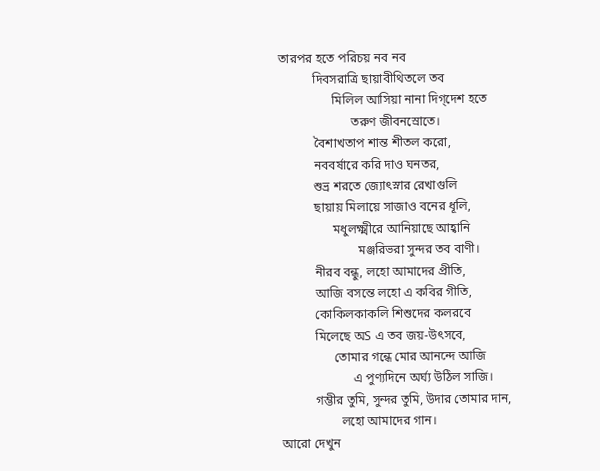তারপর হতে পরিচয় নব নব
           দিবসরাত্রি ছায়াবীথিতলে তব
                 মিলিল আসিয়া নানা দিগ্‌দেশ হতে
                       তরুণ জীবনস্রোতে।
           বৈশাখতাপ শান্ত শীতল করো,
           নববর্ষারে করি দাও ঘনতর,
           শুভ্র শরতে জ্যোৎস্নার রেখাগুলি
           ছায়ায় মিলায়ে সাজাও বনের ধূলি,
                 মধুলক্ষ্মীরে আনিয়াছে আহ্বানি
                         মঞ্জরিভরা সুন্দর তব বাণী।
           নীরব বন্ধু, লহো আমাদের প্রীতি,
           আজি বসন্তে লহো এ কবির গীতি,
           কোকিলকাকলি শিশুদের কলরবে
           মিলেছে অS এ তব জয়-উৎসবে,
                 তোমার গন্ধে মোর আনন্দে আজি
                       এ পুণ্যদিনে অর্ঘ্য উঠিল সাজি।
           গম্ভীর তুমি, সুন্দর তুমি, উদার তোমার দান,
                   লহো আমাদের গান।
আরো দেখুন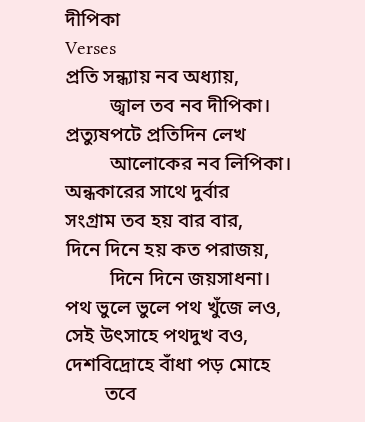দীপিকা
Verses
প্রতি সন্ধ্যায় নব অধ্যায়,
         জ্বাল তব নব দীপিকা।
প্রত্যুষপটে প্রতিদিন লেখ
         আলোকের নব লিপিকা।
অন্ধকারের সাথে দুর্বার
সংগ্রাম তব হয় বার বার,
দিনে দিনে হয় কত পরাজয়,
         দিনে দিনে জয়সাধনা।
পথ ভুলে ভুলে পথ খুঁজে লও,
সেই উৎসাহে পথদুখ বও,
দেশবিদ্রোহে বাঁধা পড় মোহে
        তবে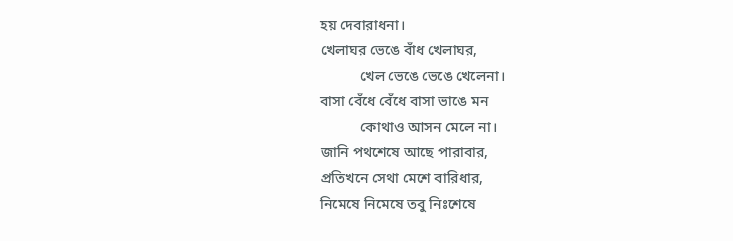হয় দেবারাধনা।
খেলাঘর ভেঙে বাঁধ খেলাঘর,
           খেল ভেঙে ভেঙে খেলেনা।
বাসা বেঁধে বেঁধে বাসা ভাঙে মন
           কোথাও আসন মেলে না।
জানি পথশেষে আছে পারাবার,
প্রতিখনে সেথা মেশে বারিধার,
নিমেষে নিমেষে তবু নিঃশেষে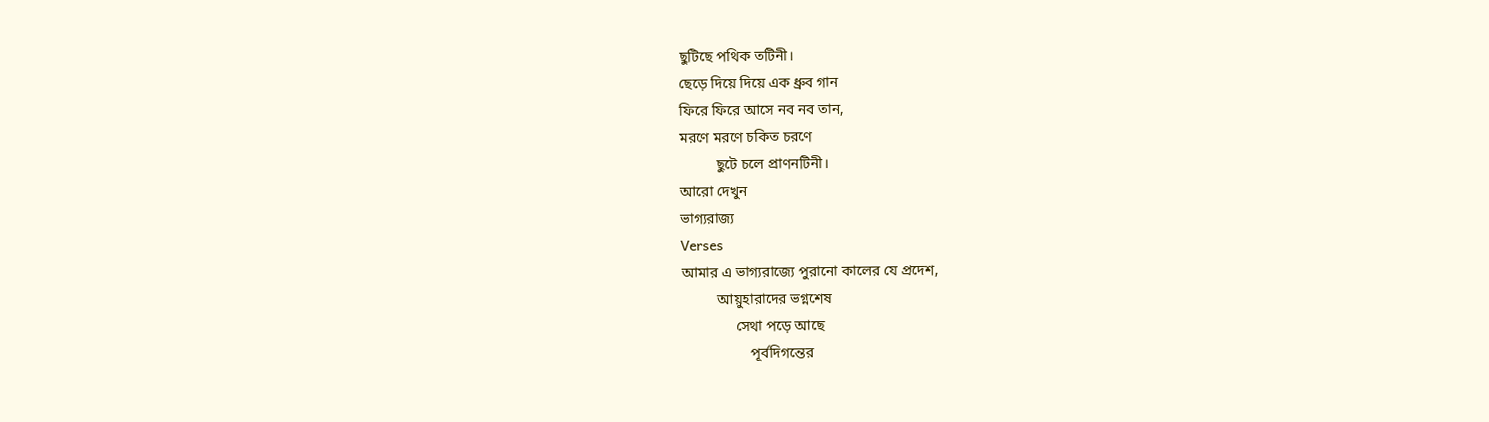ছুটিছে পথিক তটিনী।
ছেড়ে দিয়ে দিয়ে এক ধ্রুব গান
ফিরে ফিরে আসে নব নব তান,
মরণে মরণে চকিত চরণে
          ছুটে চলে প্রাণনটিনী।
আরো দেখুন
ভাগ্যরাজ্য
Verses
আমার এ ভাগ্যরাজ্যে পুরানো কালের যে প্রদেশ,
          আয়ুহারাদের ভগ্নশেষ
               সেথা পড়ে আছে
                   পূর্বদিগন্তের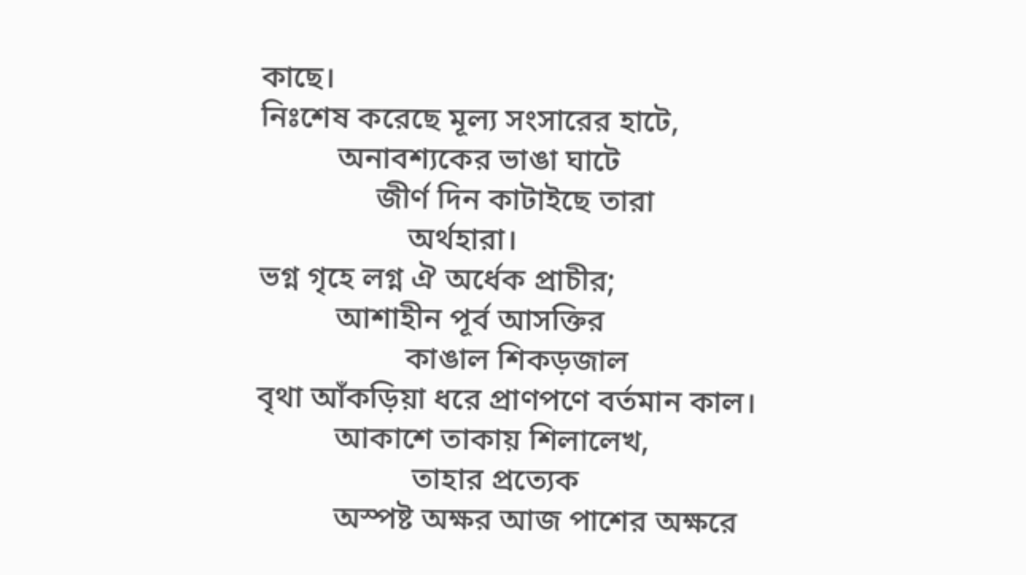কাছে।
নিঃশেষ করেছে মূল্য সংসারের হাটে,
          অনাবশ্যকের ভাঙা ঘাটে
               জীর্ণ দিন কাটাইছে তারা
                   অর্থহারা।
ভগ্ন গৃহে লগ্ন ঐ অর্ধেক প্রাচীর;
          আশাহীন পূর্ব আসক্তির
                   কাঙাল শিকড়জাল
বৃথা আঁকড়িয়া ধরে প্রাণপণে বর্তমান কাল।
          আকাশে তাকায় শিলালেখ,
                    তাহার প্রত্যেক
          অস্পষ্ট অক্ষর আজ পাশের অক্ষরে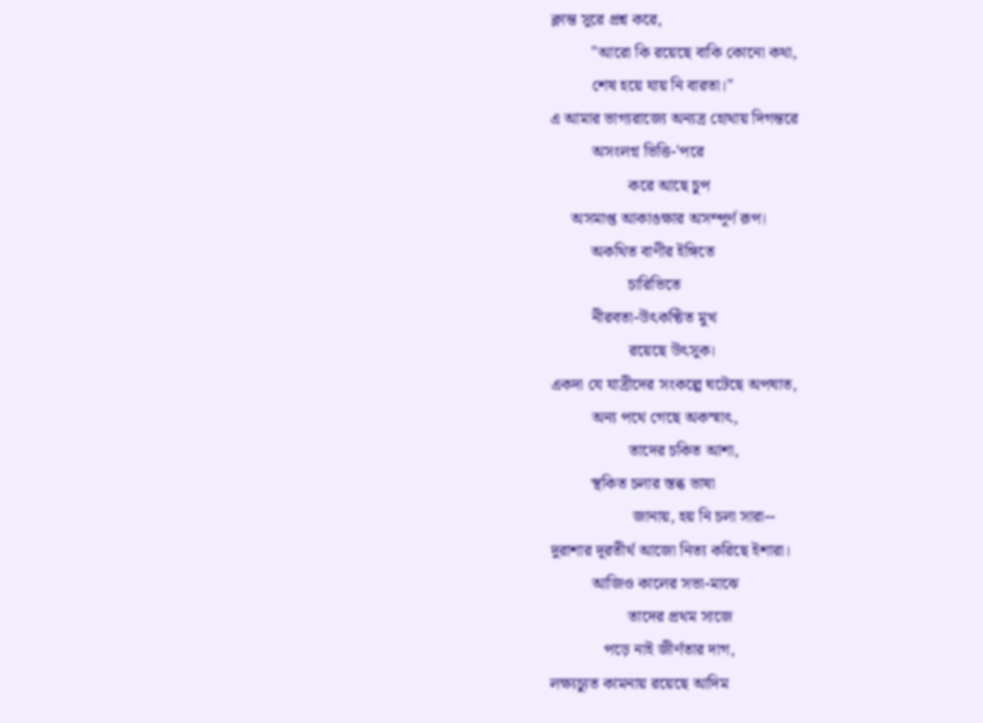ক্লান্ত সুরে প্রশ্ন করে,
          "আরো কি রয়েছে বাকি কোনো কথা,
          শেষ হয়ে যায় নি বারতা।"
এ আমার ভাগ্যরাজ্যে অন্যত্র হোথায় দিগন্তরে
          অসংলগ্ন ভিত্তি-'পরে
                   করে আছে চুপ
     অসমাপ্ত আকাঙক্ষার অসম্পূর্ণ রূপ।
          অকথিত বাণীর ইঙ্গিতে
                   চারিভিতে
          নীরবতা-উৎকণ্ঠিত মুখ
                   রয়েছে উৎসুক।
একদা যে যাত্রীদের সংকল্পে ঘটেছে অপঘাত,
          অন্য পথে গেছে অকস্মাৎ,
                   তাদের চকিত আশা,
          স্থকিত চলার স্তব্ধ ভাষা
                    জানায়, হয় নি চলা সারা--
দুরাশার দূরতীর্থ আজো নিত্য করিছে ইশারা।
          আজিও কালের সভা-মাঝে
                   তাদের প্রথম সাজে
             পড়ে নাই জীর্ণতার দাগ,
লক্ষ্যচ্যুত কামনায় রয়েছে আদিম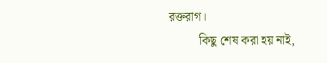রক্তরাগ।
          কিছু শেষ করা হয় নাই,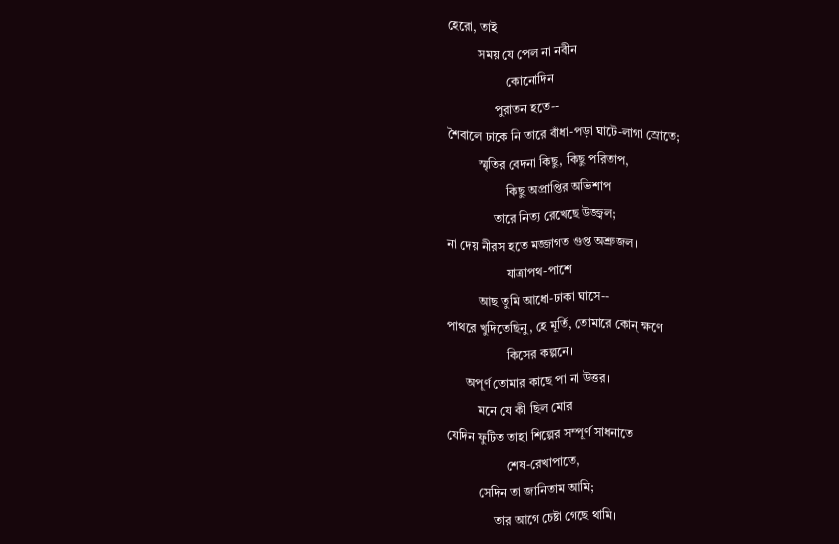হেরো, তাই
          সময় যে পেল না নবীন
                   কোনোদিন
               পুরাতন হতে--
শৈবালে ঢাকে নি তারে বাঁধা-পড়া ঘাটে-লাগা স্রোতে;
          স্মৃতির বেদনা কিছু, কিছু পরিতাপ,
                   কিছু অপ্রাপ্তির অভিশাপ
               তারে নিত্য রেখেছে উজ্জ্বল;
না দেয় নীরস হতে মজ্জাগত গুপ্ত অশ্রুজল।
                   যাত্রাপথ-পাশে
          আছ তুমি আধো-ঢাকা ঘাসে--
পাথরে খুদিতেছিনু, হে মূর্তি, তোমারে কোন্‌ ক্ষণে
                   কিসের কল্পনে।
      অপূর্ণ তোমার কাছে পা না উত্তর।
          মনে যে কী ছিল মোর
যেদিন ফুটিত তাহা শিল্পের সম্পূর্ণ সাধনাতে
                   শেষ-রেখাপাতে,
          সেদিন তা জানিতাম আমি;
               তার আগে চেষ্টা গেছে থামি।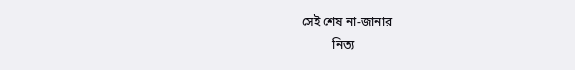সেই শেষ না-জানার
          নিত্য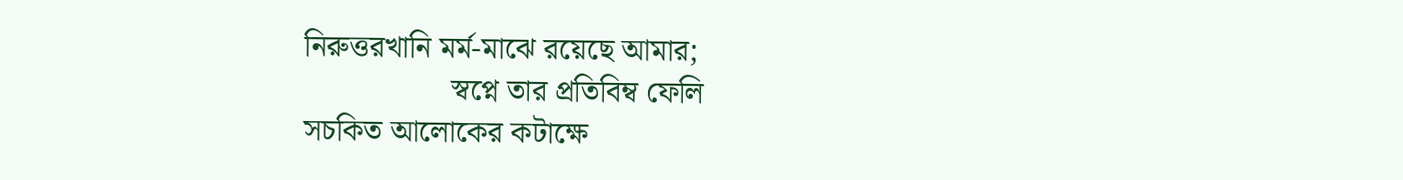নিরুত্তরখানি মর্ম-মাঝে রয়েছে আমার;
                   স্বপ্নে তার প্রতিবিম্ব ফেলি
সচকিত আলোকের কটাক্ষে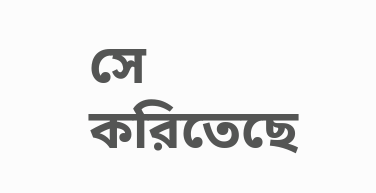সে করিতেছে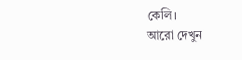কেলি।
আরো দেখুন